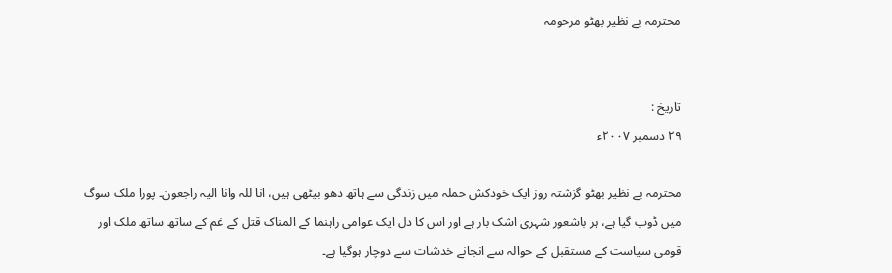محترمہ بے نظیر بھٹو مرحومہ


تاریخ :
۲۹ دسمبر ۲۰۰۷ء

محترمہ بے نظیر بھٹو گزشتہ روز ایک خودکش حملہ میں زندگی سے ہاتھ دھو بیٹھی ہیں، انا للہ وانا الیہ راجعون۔ پورا ملک سوگ میں ڈوب گیا ہے، ہر باشعور شہری اشک بار ہے اور اس کا دل ایک عوامی راہنما کے المناک قتل کے غم کے ساتھ ساتھ ملک اور قومی سیاست کے مستقبل کے حوالہ سے انجانے خدشات سے دوچار ہوگیا ہے۔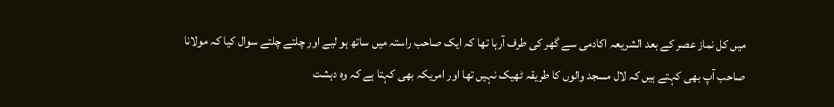میں کل نماز عصر کے بعد الشریعہ اکادمی سے گھر کی طرف آرہا تھا کہ ایک صاحب راستہ میں ساتھ ہو لیے اور چلتے چلتے سوال کیا کہ مولانا صاحب آپ بھی کہتے ہیں کہ لال مسجد والوں کا طریقہ ٹھیک نہیں تھا اور امریکہ بھی کہتا ہے کہ وہ دہشت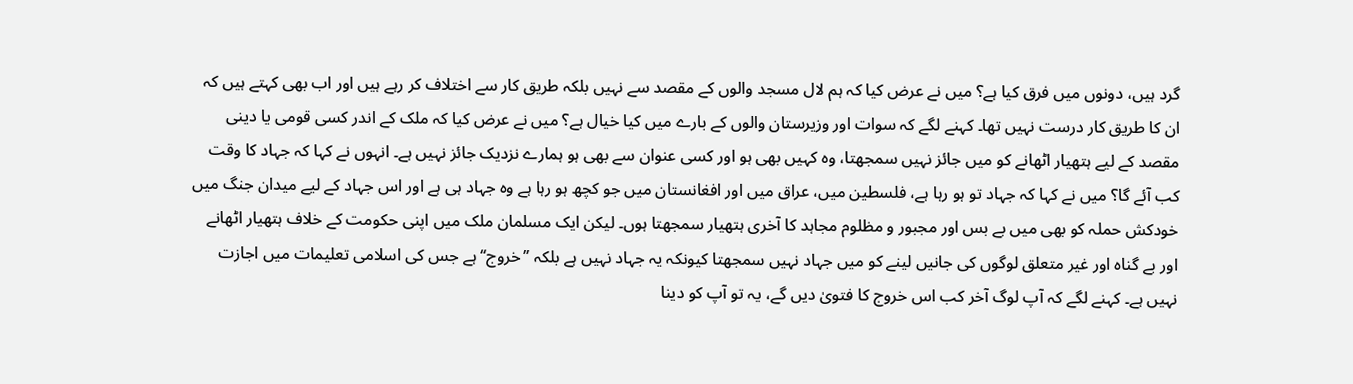گرد ہیں، دونوں میں فرق کیا ہے؟ میں نے عرض کیا کہ ہم لال مسجد والوں کے مقصد سے نہیں بلکہ طریق کار سے اختلاف کر رہے ہیں اور اب بھی کہتے ہیں کہ ان کا طریق کار درست نہیں تھا۔ کہنے لگے کہ سوات اور وزیرستان والوں کے بارے میں کیا خیال ہے؟ میں نے عرض کیا کہ ملک کے اندر کسی قومی یا دینی مقصد کے لیے ہتھیار اٹھانے کو میں جائز نہیں سمجھتا، وہ کہیں بھی ہو اور کسی عنوان سے بھی ہو ہمارے نزدیک جائز نہیں ہے۔ انہوں نے کہا کہ جہاد کا وقت کب آئے گا؟ میں نے کہا کہ جہاد تو ہو رہا ہے، فلسطین میں، عراق میں اور افغانستان میں جو کچھ ہو رہا ہے وہ جہاد ہی ہے اور اس جہاد کے لیے میدان جنگ میں خودکش حملہ کو بھی میں بے بس اور مجبور و مظلوم مجاہد کا آخری ہتھیار سمجھتا ہوں۔ لیکن ایک مسلمان ملک میں اپنی حکومت کے خلاف ہتھیار اٹھانے اور بے گناہ اور غیر متعلق لوگوں کی جانیں لینے کو میں جہاد نہیں سمجھتا کیونکہ یہ جہاد نہیں ہے بلکہ ’’خروج‘‘ ہے جس کی اسلامی تعلیمات میں اجازت نہیں ہے۔ کہنے لگے کہ آپ لوگ آخر کب اس خروج کا فتویٰ دیں گے، یہ تو آپ کو دینا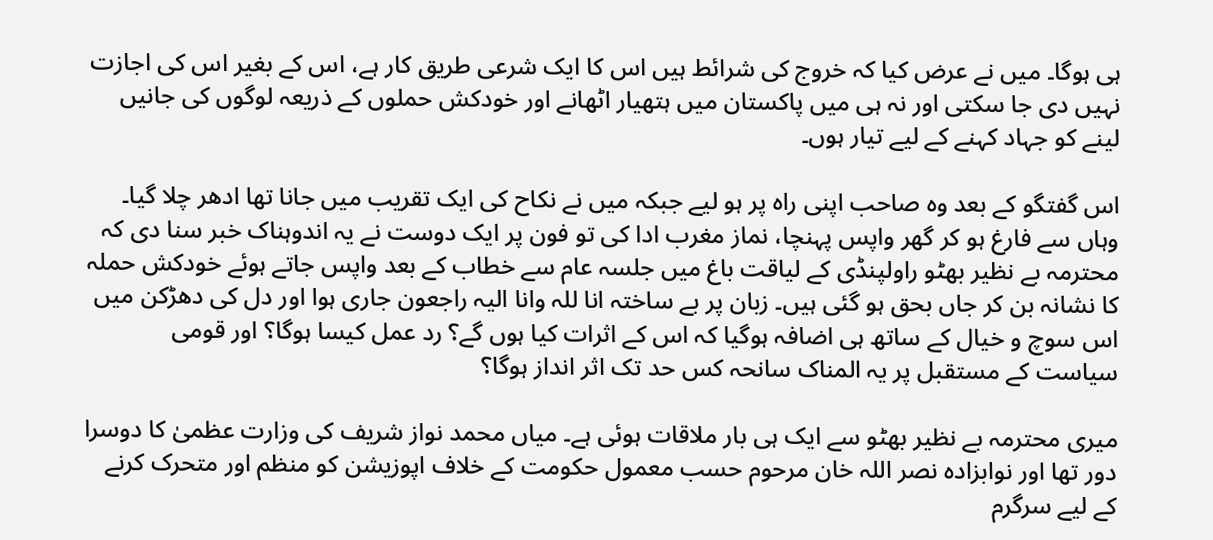ہی ہوگا۔ میں نے عرض کیا کہ خروج کی شرائط ہیں اس کا ایک شرعی طریق کار ہے، اس کے بغیر اس کی اجازت نہیں دی جا سکتی اور نہ ہی میں پاکستان میں ہتھیار اٹھانے اور خودکش حملوں کے ذریعہ لوگوں کی جانیں لینے کو جہاد کہنے کے لیے تیار ہوں۔

اس گفتگو کے بعد وہ صاحب اپنی راہ پر ہو لیے جبکہ میں نے نکاح کی ایک تقریب میں جانا تھا ادھر چلا گیا۔ وہاں سے فارغ ہو کر گھر واپس پہنچا، نماز مغرب ادا کی تو فون پر ایک دوست نے یہ اندوہناک خبر سنا دی کہ محترمہ بے نظیر بھٹو راولپنڈی کے لیاقت باغ میں جلسہ عام سے خطاب کے بعد واپس جاتے ہوئے خودکش حملہ کا نشانہ بن کر جاں بحق ہو گئی ہیں۔ زبان پر بے ساختہ انا للہ وانا الیہ راجعون جاری ہوا اور دل کی دھڑکن میں اس سوچ و خیال کے ساتھ ہی اضافہ ہوگیا کہ اس کے اثرات کیا ہوں گے؟ رد عمل کیسا ہوگا؟ اور قومی سیاست کے مستقبل پر یہ المناک سانحہ کس حد تک اثر انداز ہوگا؟

میری محترمہ بے نظیر بھٹو سے ایک ہی بار ملاقات ہوئی ہے۔ میاں محمد نواز شریف کی وزارت عظمیٰ کا دوسرا دور تھا اور نوابزادہ نصر اللہ خان مرحوم حسب معمول حکومت کے خلاف اپوزیشن کو منظم اور متحرک کرنے کے لیے سرگرم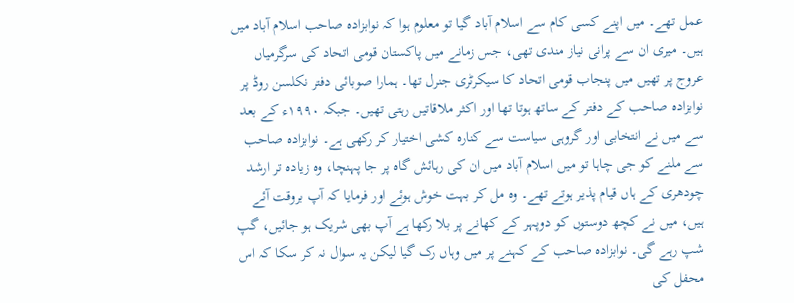عمل تھے۔ میں اپنے کسی کام سے اسلام آباد گیا تو معلوم ہوا کہ نوابزادہ صاحب اسلام آباد میں ہیں۔ میری ان سے پرانی نیاز مندی تھی، جس زمانے میں پاکستان قومی اتحاد کی سرگرمیاں عروج پر تھیں میں پنجاب قومی اتحاد کا سیکرٹری جنرل تھا۔ ہمارا صوبائی دفتر نکلسن روڈ پر نوابزادہ صاحب کے دفتر کے ساتھ ہوتا تھا اور اکثر ملاقاتیں رہتی تھیں۔ جبکہ ۱۹۹۰ء کے بعد سے میں نے انتخابی اور گروہی سیاست سے کنارہ کشی اختیار کر رکھی ہے۔ نوابزادہ صاحب سے ملنے کو جی چاہا تو میں اسلام آباد میں ان کی رہائش گاہ پر جا پہنچا، وہ زیادہ تر ارشد چودھری کے ہاں قیام پذیر ہوتے تھے۔ وہ مل کر بہت خوش ہوئے اور فرمایا کہ آپ بروقت آئے ہیں، میں نے کچھ دوستوں کو دوپہر کے کھانے پر بلا رکھا ہے آپ بھی شریک ہو جائیں، گپ شپ رہے گی۔ نوابزادہ صاحب کے کہنے پر میں وہاں رک گیا لیکن یہ سوال نہ کر سکا کہ اس محفل کی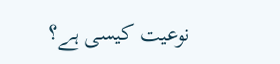نوعیت کیسی ہے؟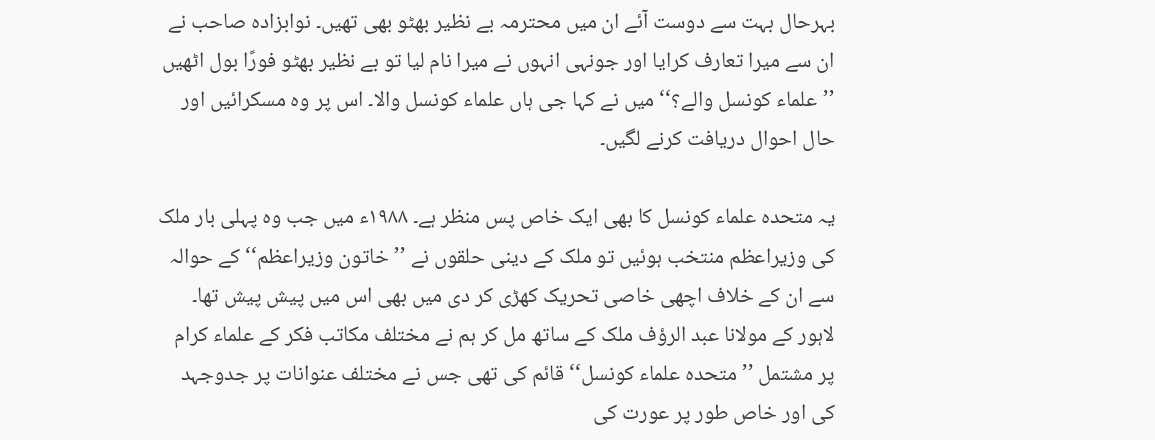بہرحال بہت سے دوست آئے ان میں محترمہ بے نظیر بھٹو بھی تھیں۔ نوابزادہ صاحب نے ان سے میرا تعارف کرایا اور جونہی انہوں نے میرا نام لیا تو بے نظیر بھٹو فورًا بول اٹھیں ’’علماء کونسل والے؟‘‘ میں نے کہا جی ہاں علماء کونسل والا۔ اس پر وہ مسکرائیں اور حال احوال دریافت کرنے لگیں۔

یہ متحدہ علماء کونسل کا بھی ایک خاص پس منظر ہے۔ ۱۹۸۸ء میں جب وہ پہلی بار ملک کی وزیراعظم منتخب ہوئیں تو ملک کے دینی حلقوں نے ’’خاتون وزیراعظم‘‘ کے حوالہ سے ان کے خلاف اچھی خاصی تحریک کھڑی کر دی میں بھی اس میں پیش پیش تھا۔ لاہور کے مولانا عبد الرؤف ملک کے ساتھ مل کر ہم نے مختلف مکاتب فکر کے علماء کرام پر مشتمل ’’متحدہ علماء کونسل‘‘ قائم کی تھی جس نے مختلف عنوانات پر جدوجہد کی اور خاص طور پر عورت کی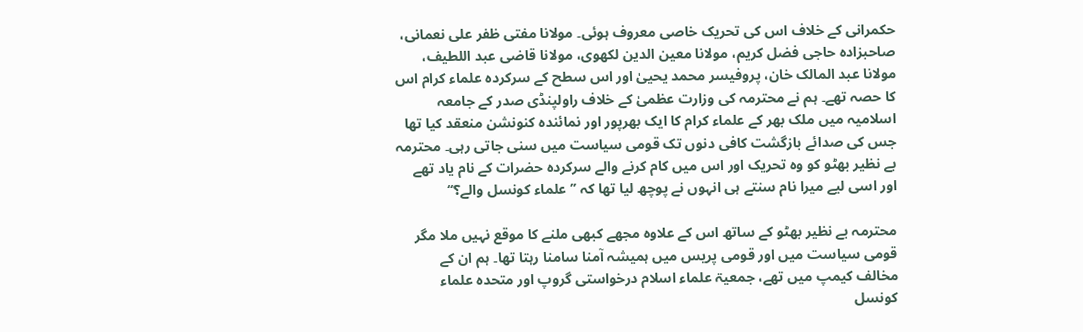حکمرانی کے خلاف اس کی تحریک خاصی معروف ہوئی۔ مولانا مفتی ظفر علی نعمانی، صاحبزادہ حاجی فضل کریم، مولانا معین الدین لکھوی، مولانا قاضی عبد اللطیف، مولانا عبد المالک خان، پروفیسر محمد یحییٰ اور اس سطح کے سرکردہ علماء کرام اس کا حصہ تھے۔ ہم نے محترمہ کی وزارت عظمیٰ کے خلاف راولپنڈی صدر کے جامعہ اسلامیہ میں ملک بھر کے علماء کرام کا ایک بھرپور اور نمائندہ کنونشن منعقد کیا تھا جس کی صدائے بازگشت کافی دنوں تک قومی سیاست میں سنی جاتی رہی۔ محترمہ بے نظیر بھٹو کو وہ تحریک اور اس میں کام کرنے والے سرکردہ حضرات کے نام یاد تھے اور اسی لیے میرا نام سنتے ہی انہوں نے پوچھ لیا تھا کہ ’’علماء کونسل والے؟‘‘

محترمہ بے نظیر بھٹو کے ساتھ اس کے علاوہ مجھے کبھی ملنے کا موقع نہیں ملا مگر قومی سیاست میں اور قومی پریس میں ہمیشہ آمنا سامنا رہتا تھا۔ ہم ان کے مخالف کیمپ میں تھے، جمعیۃ علماء اسلام درخواستی گروپ اور متحدہ علماء کونسل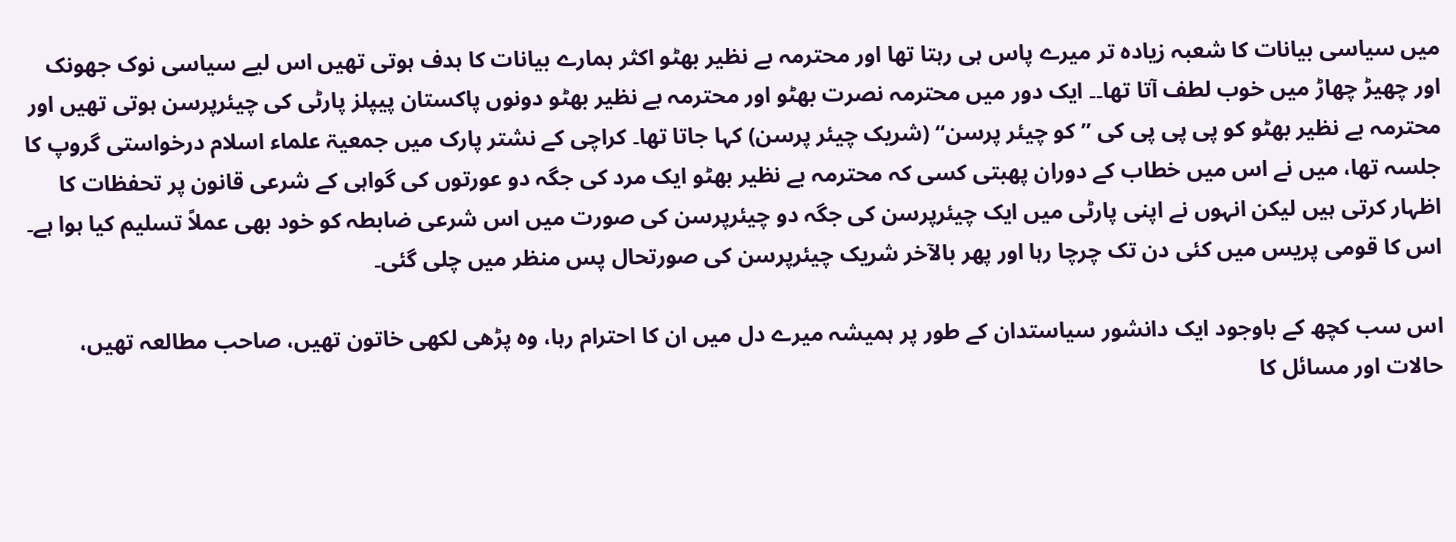میں سیاسی بیانات کا شعبہ زیادہ تر میرے پاس ہی رہتا تھا اور محترمہ بے نظیر بھٹو اکثر ہمارے بیانات کا ہدف ہوتی تھیں اس لیے سیاسی نوک جھونک اور چھیڑ چھاڑ میں خوب لطف آتا تھا۔۔ ایک دور میں محترمہ نصرت بھٹو اور محترمہ بے نظیر بھٹو دونوں پاکستان پیپلز پارٹی کی چیئرپرسن ہوتی تھیں اور محترمہ بے نظیر بھٹو کو پی پی پی کی ’’کو چیئر پرسن‘‘ (شریک چیئر پرسن) کہا جاتا تھا۔ کراچی کے نشتر پارک میں جمعیۃ علماء اسلام درخواستی گروپ کا جلسہ تھا، میں نے اس میں خطاب کے دوران پھبتی کسی کہ محترمہ بے نظیر بھٹو ایک مرد کی جگہ دو عورتوں کی گواہی کے شرعی قانون پر تحفظات کا اظہار کرتی ہیں لیکن انہوں نے اپنی پارٹی میں ایک چیئرپرسن کی جگہ دو چیئرپرسن کی صورت میں اس شرعی ضابطہ کو خود بھی عملاً تسلیم کیا ہوا ہے۔ اس کا قومی پریس میں کئی دن تک چرچا رہا اور پھر بالآخر شریک چیئرپرسن کی صورتحال پس منظر میں چلی گئی۔

اس سب کچھ کے باوجود ایک دانشور سیاستدان کے طور پر ہمیشہ میرے دل میں ان کا احترام رہا، وہ پڑھی لکھی خاتون تھیں، صاحب مطالعہ تھیں، حالات اور مسائل کا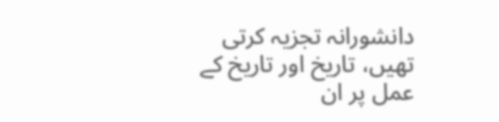دانشورانہ تجزیہ کرتی تھیں، تاریخ اور تاریخ کے عمل پر ان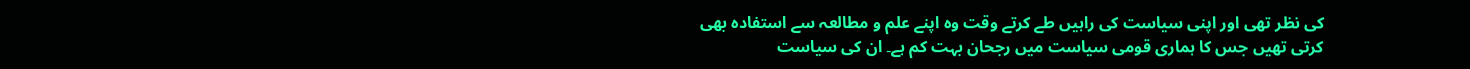کی نظر تھی اور اپنی سیاست کی راہیں طے کرتے وقت وہ اپنے علم و مطالعہ سے استفادہ بھی کرتی تھیں جس کا ہماری قومی سیاست میں رجحان بہت کم ہے۔ ان کی سیاست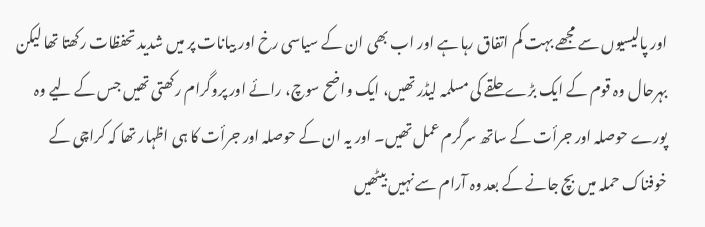اور پالیسیوں سے مجھے بہت کم اتفاق رہا ہے اور اب بھی ان کے سیاسی رخ اور بیانات پر میں شدید تحفظات رکھتا تھا لیکن بہرحال وہ قوم کے ایک بڑے حلقے کی مسلمہ لیڈر تھیں، ایک واضح سوچ، رائے اور پروگرام رکھتی تھیں جس کے لیے وہ پورے حوصلہ اور جرأت کے ساتھ سرگرم عمل تھیں۔ اور یہ ان کے حوصلہ اور جرأت کا ہی اظہار تھا کہ کراچی کے خوفناک حملہ میں بچ جانے کے بعد وہ آرام سے نہیں بیٹھیں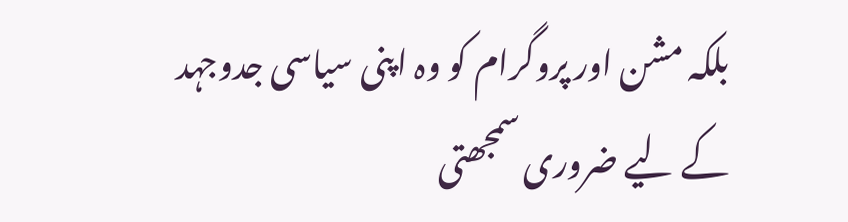بلکہ مشن اور پروگرام کو وہ اپنی سیاسی جدوجہد کے لیے ضروری سمجھتی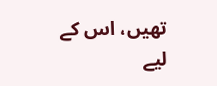تھیں، اس کے لیے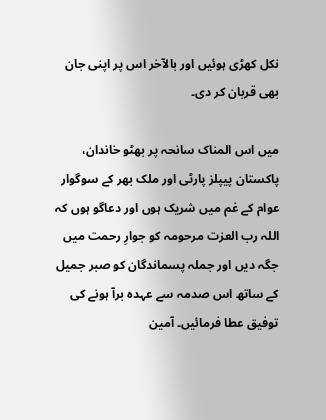نکل کھڑی ہوئیں اور بالآخر اس پر اپنی جان بھی قربان کر دی۔

میں اس المناک سانحہ پر بھٹو خاندان، پاکستان پیپلز پارٹی اور ملک بھر کے سوگوار عوام کے غم میں شریک ہوں اور دعاگو ہوں کہ اللہ رب العزت مرحومہ کو جوارِ رحمت میں جگہ دیں اور جملہ پسماندگان کو صبر جمیل کے ساتھ اس صدمہ سے عہدہ برآ ہونے کی توفیق عطا فرمائیں۔ آمین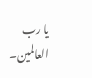یا رب العالمین۔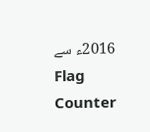2016ء سے
Flag Counter